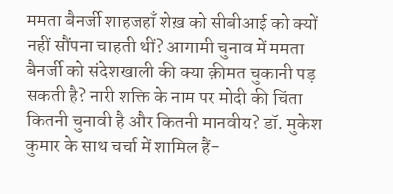ममता बैनर्जी शाहजहाँ शेख़ को सीबीआई को क्यों नहीं सौंपना चाहती थीं? आगामी चुनाव में ममता बैनर्जी को संदेशखाली की क्या क़ीमत चुकानी पड़ सकती है? नारी शक्ति के नाम पर मोदी की चिंता कितनी चुनावी है और कितनी मानवीय? डॉ. मुकेश कुमार के साथ चर्चा में शामिल हैं-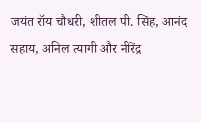जयंत रॉय चौधरी, शीतल पी. सिंह, आनंद सहाय, अनिल त्यागी और नीरेंद्र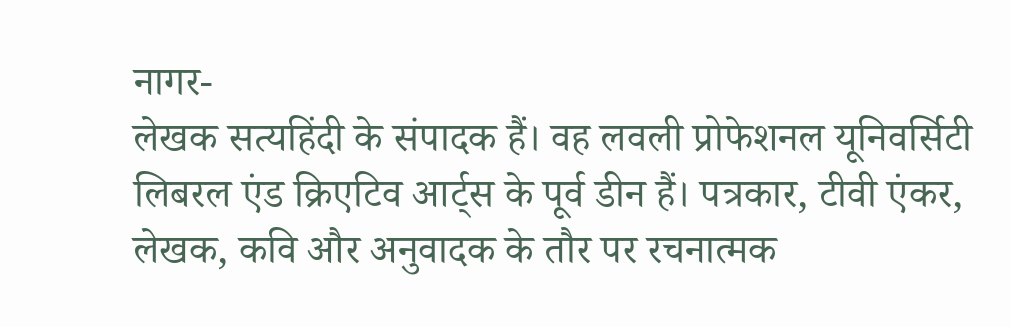नागर-
लेखक सत्यहिंदी के संपादक हैं। वह लवली प्रोफेशनल यूनिवर्सिटी लिबरल एंड क्रिएटिव आर्ट्स के पूर्व डीन हैं। पत्रकार, टीवी एंकर, लेखक, कवि और अनुवादक के तौर पर रचनात्मक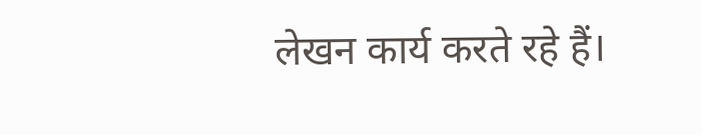लेखन कार्य करते रहे हैं।